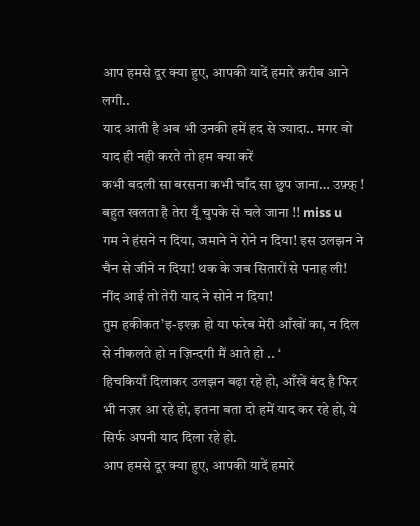आप हमसे दूर क्या हुए, आपकी यादें हमारे क़रीब आने लगी..
याद आती है अब भी उनकी हमें हद से ज्यादा.. मगर वो याद ही नही करते तो हम क्या करें
कभी बदली सा बरसना कभी चाँद सा छुप जाना… उफ़्फ़् ! बहुत खलता है तेरा यूँ चुपके से चले जाना !! miss u
गम ने हंसने न दिया, जमाने ने रोने न दिया! इस उलझन ने चैन से जीने न दिया! थक के जब सितारों से पनाह ली! नींद आई तो तेरी याद ने सोने न दिया!
तुम हकीकत’इ-इश्क़ हो या फरेब मेरी आँखों का, न दिल से नीकलते हो न ज़िन्दगी मैं आते हो .. ‘
हिचकियाँ दिलाकर उलझन बढ़ा रहे हो, आँखें बंद है फिर भी नज़र आ रहे हो, इतना बता दो हमें याद कर रहे हो, ये सिर्फ अपनी याद दिला रहे हो.
आप हमसे दूर क्या हुए, आपकी यादें हमारे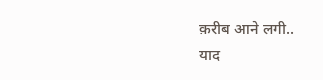क़रीब आने लगी..
याद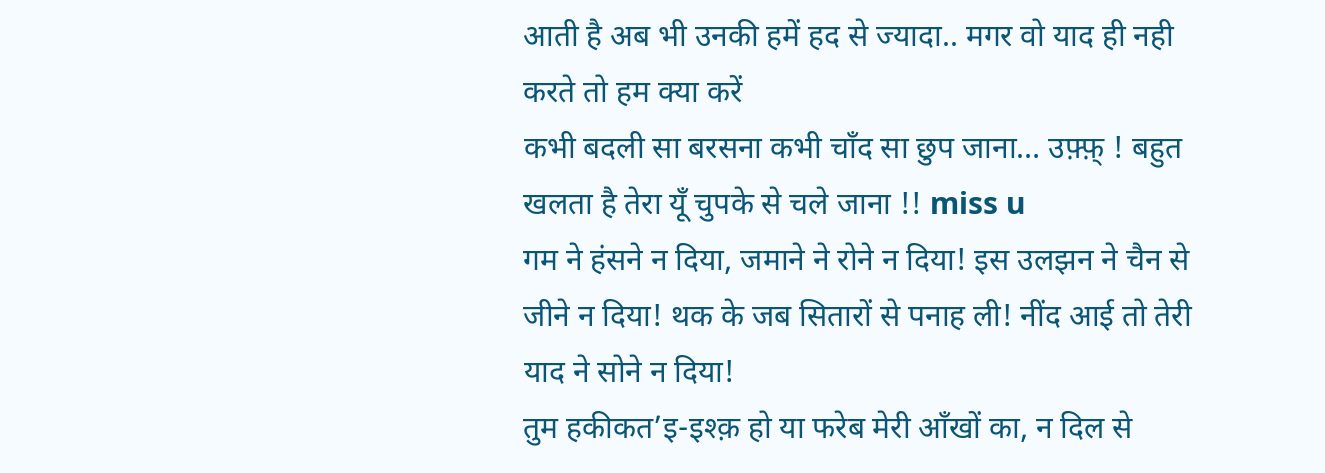आती है अब भी उनकी हमें हद से ज्यादा.. मगर वो याद ही नही करते तो हम क्या करें
कभी बदली सा बरसना कभी चाँद सा छुप जाना… उफ़्फ़् ! बहुत खलता है तेरा यूँ चुपके से चले जाना !! miss u
गम ने हंसने न दिया, जमाने ने रोने न दिया! इस उलझन ने चैन से जीने न दिया! थक के जब सितारों से पनाह ली! नींद आई तो तेरी याद ने सोने न दिया!
तुम हकीकत’इ-इश्क़ हो या फरेब मेरी आँखों का, न दिल से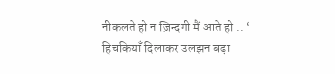नीकलते हो न ज़िन्दगी मैं आते हो .. ‘
हिचकियाँ दिलाकर उलझन बढ़ा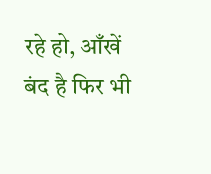रहे हो, आँखें बंद है फिर भी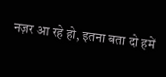नज़र आ रहे हो, इतना बता दो हमें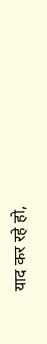याद कर रहे हो,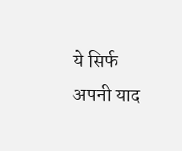ये सिर्फ अपनी याद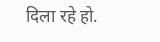दिला रहे हो.